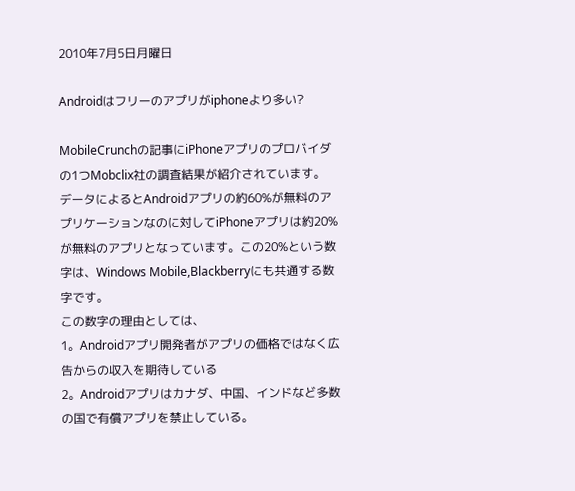2010年7月5日月曜日

Androidはフリーのアプリがiphoneより多い?

MobileCrunchの記事にiPhoneアプリのプロバイダの1つMobclix社の調査結果が紹介されています。
データによるとAndroidアプリの約60%が無料のアプリケーションなのに対してiPhoneアプリは約20%が無料のアプリとなっています。この20%という数字は、Windows Mobile,Blackberryにも共通する数字です。
この数字の理由としては、
1。Androidアプリ開発者がアプリの価格ではなく広告からの収入を期待している
2。Androidアプリはカナダ、中国、インドなど多数の国で有償アプリを禁止している。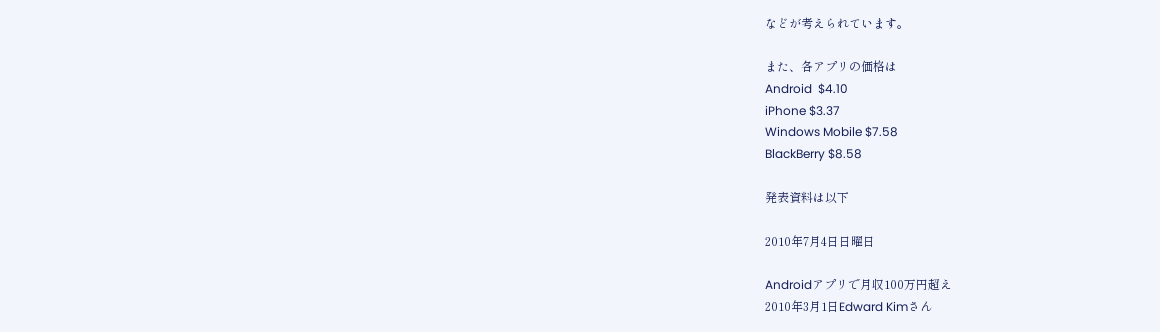などが考えられています。

また、各アプリの価格は
Android  $4.10
iPhone $3.37
Windows Mobile $7.58
BlackBerry $8.58

発表資料は以下

2010年7月4日日曜日

Androidアプリで月収100万円超え
2010年3月1日Edward Kimさん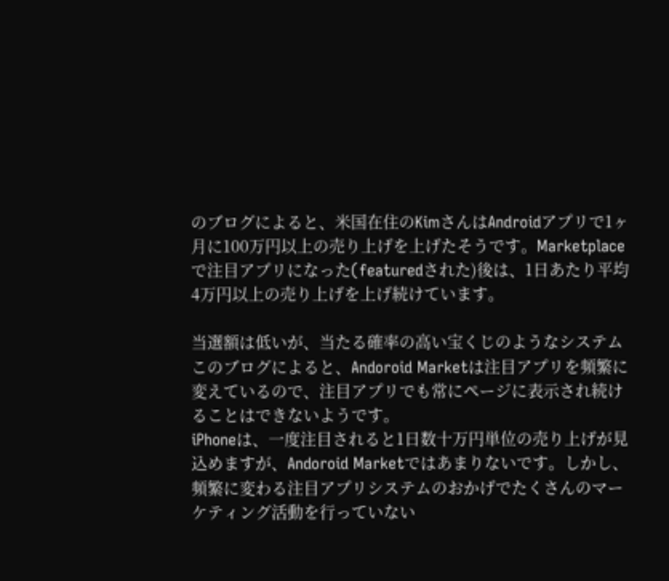のブログによると、米国在住のKimさんはAndroidアプリで1ヶ月に100万円以上の売り上げを上げたそうです。Marketplaceで注目アプリになった(featuredされた)後は、1日あたり平均4万円以上の売り上げを上げ続けています。

当選額は低いが、当たる確率の高い宝くじのようなシステム
このブログによると、Andoroid Marketは注目アプリを頻繁に変えているので、注目アプリでも常にページに表示され続けることはできないようです。
iPhoneは、一度注目されると1日数十万円単位の売り上げが見込めますが、Andoroid Marketではあまりないです。しかし、頻繁に変わる注目アプリシステムのおかげでたくさんのマーケティング活動を行っていない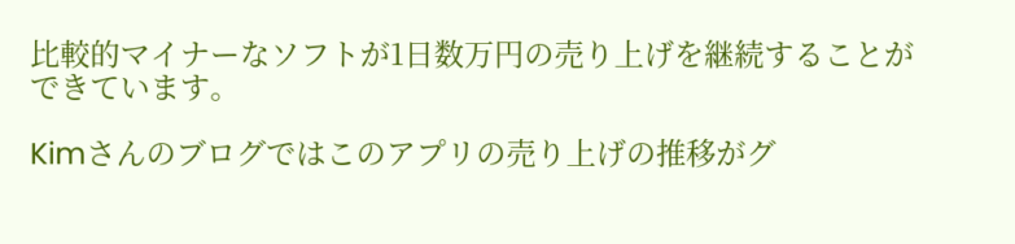比較的マイナーなソフトが1日数万円の売り上げを継続することができています。

Kimさんのブログではこのアプリの売り上げの推移がグ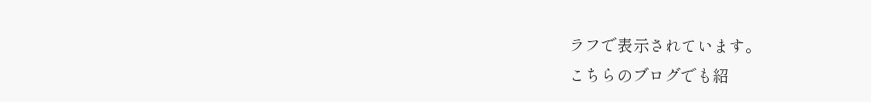ラフで表示されています。
こちらのブログでも紹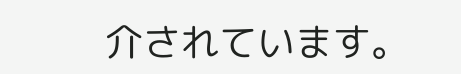介されています。